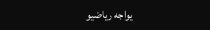يواجه رياضيو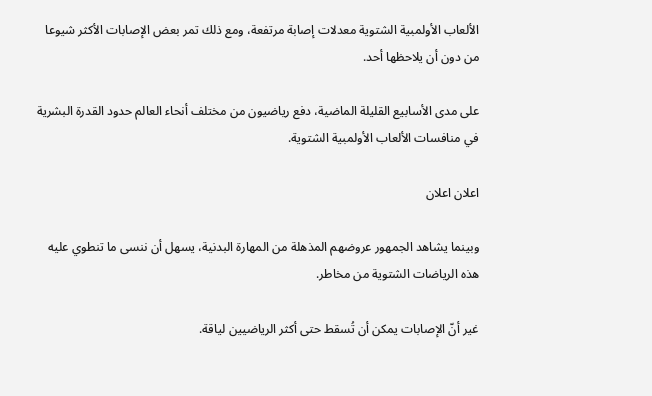الألعاب الأولمبية الشتوية معدلات إصابة مرتفعة، ومع ذلك تمر بعض الإصابات الأكثر شيوعا من دون أن يلاحظها أحد.

على مدى الأسابيع القليلة الماضية، دفع رياضيون من مختلف أنحاء العالم حدود القدرة البشرية في منافسات الألعاب الأولمبية الشتوية.

اعلان اعلان

وبينما يشاهد الجمهور عروضهم المذهلة من المهارة البدنية، يسهل أن ننسى ما تنطوي عليه هذه الرياضات الشتوية من مخاطر.

غير أنّ الإصابات يمكن أن تُسقط حتى أكثر الرياضيين لياقة.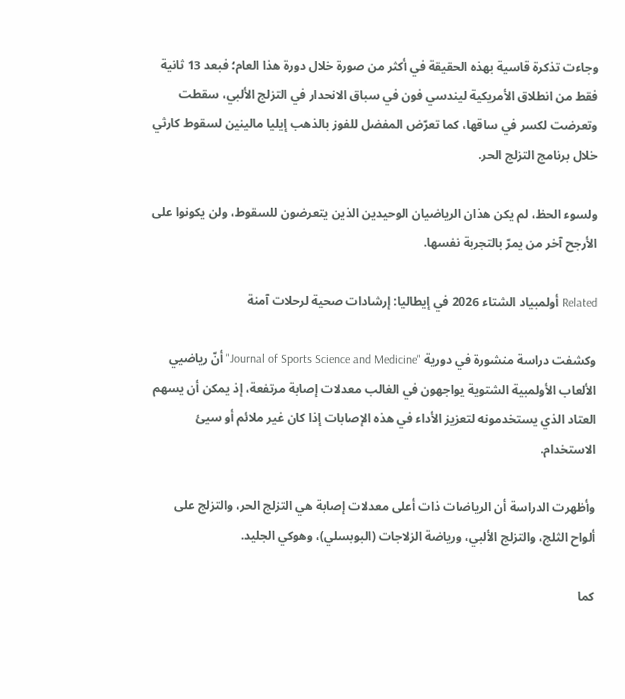وجاءت تذكرة قاسية بهذه الحقيقة في أكثر من صورة خلال دورة هذا العام؛ فبعد 13 ثانية فقط من انطلاق الأمريكية ليندسي فون في سباق الانحدار في التزلج الألبي، سقطت وتعرضت لكسر في ساقها، كما تعرّض المفضل للفوز بالذهب إيليا مالينين لسقوط كارثي خلال برنامج التزلج الحر.

ولسوء الحظ، لم يكن هذان الرياضيان الوحيدين الذين يتعرضون للسقوط، ولن يكونوا على الأرجح آخر من يمرّ بالتجربة نفسها.

Related أولمبياد الشتاء 2026 في إيطاليا: إرشادات صحية لرحلات آمنة

وكشفت دراسة منشورة في دورية "Journal of Sports Science and Medicine" أنّ رياضيي الألعاب الأولمبية الشتوية يواجهون في الغالب معدلات إصابة مرتفعة، إذ يمكن أن يسهم العتاد الذي يستخدمونه لتعزيز الأداء في هذه الإصابات إذا كان غير ملائم أو سيئ الاستخدام.

وأظهرت الدراسة أن الرياضات ذات أعلى معدلات إصابة هي التزلج الحر، والتزلج على ألواح الثلج، والتزلج الألبي، ورياضة الزلاجات (البوبسلي)، وهوكي الجليد.

كما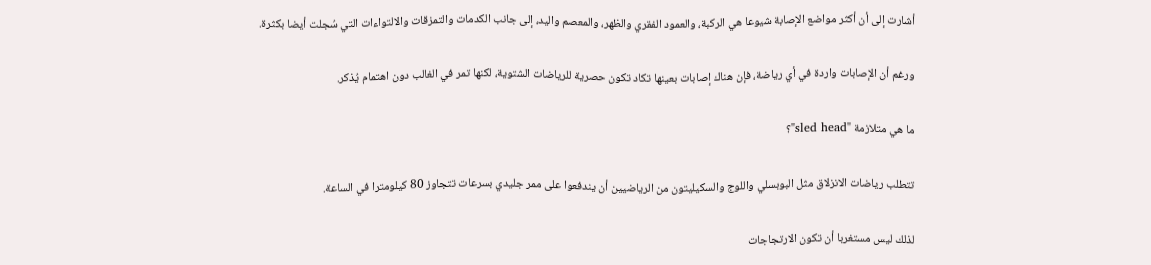أشارت إلى أن أكثر مواضع الإصابة شيوعا هي الركبة، والعمود الفقري والظهر، والمعصم واليد، إلى جانب الكدمات والتمزقات والالتواءات التي سُجلت أيضا بكثرة.

ورغم أن الإصابات واردة في أي رياضة، فإن هناك إصابات بعينها تكاد تكون حصرية للرياضات الشتوية، لكنها تمر في الغالب دون اهتمام يُذكر.

ما هي متلازمة "sled head"؟

تتطلب رياضات الانزلاق مثل البوبسلي واللوج والسكيليتون من الرياضيين أن يندفعوا على ممر جليدي بسرعات تتجاوز 80 كيلومترا في الساعة.

لذلك ليس مستغربا أن تكون الارتجاجات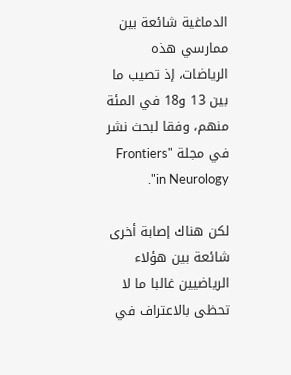الدماغية شائعة بين ممارسي هذه الرياضات، إذ تصيب ما بين 13 و18 في المئة منهم، وفقا لبحث نشر في مجلة "Frontiers in Neurology".

لكن هناك إصابة أخرى شائعة بين هؤلاء الرياضيين غالبا ما لا تحظى بالاعتراف في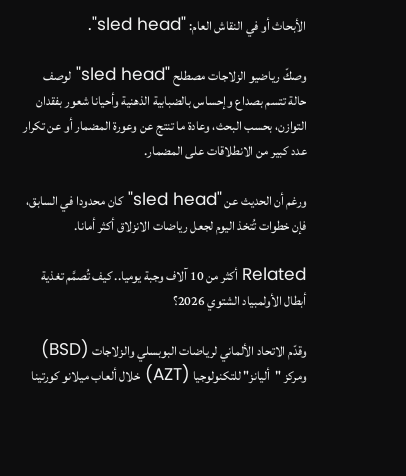الأبحاث أو في النقاش العام: "sled head".

وصكّ رياضيو الزلاجات مصطلح "sled head" لوصف حالة تتسم بصداع وإحساس بالضبابية الذهنية وأحيانا شعور بفقدان التوازن، بحسب البحث، وعادة ما تنتج عن وعورة المضمار أو عن تكرار عدد كبير من الانطلاقات على المضمار.

ورغم أن الحديث عن "sled head" كان محدودا في السابق، فإن خطوات تُتخذ اليوم لجعل رياضات الانزلاق أكثر أمانا.

Related أكثر من 10 آلاف وجبة يوميا.. كيف تُصمَّم تغذية أبطال الأولمبياد الشتوي 2026؟

وقدّم الاتحاد الألماني لرياضات البوبسلي والزلاجات (BSD) ومركز "أليانز" للتكنولوجيا (AZT) خلال ألعاب ميلانو كورتينا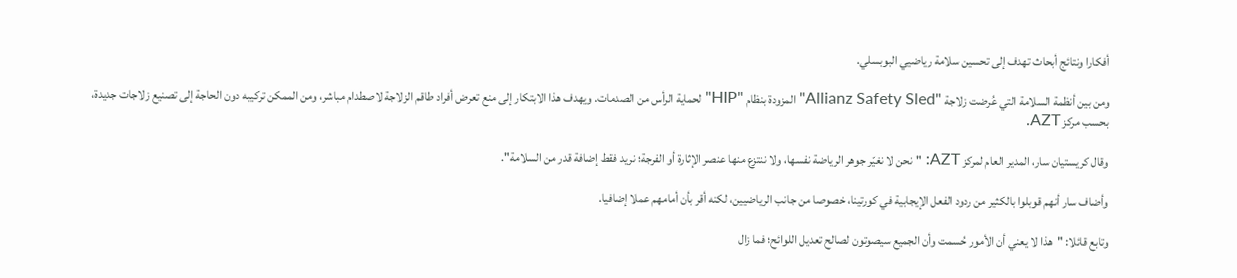أفكارا ونتائج أبحاث تهدف إلى تحسين سلامة رياضيي البوبسلي.

ومن بين أنظمة السلامة التي عُرضت زلاجة "Allianz Safety Sled" المزودة بنظام "HIP" لحماية الرأس من الصدمات. ويهدف هذا الابتكار إلى منع تعرض أفراد طاقم الزلاجة لاصطدام مباشر، ومن الممكن تركيبه دون الحاجة إلى تصنيع زلاجات جديدة، بحسب مركز AZT.

وقال كريستيان سار، المدير العام لمركز AZT: "نحن لا نغيّر جوهر الرياضة نفسها، ولا ننتزع منها عنصر الإثارة أو الفرجة؛ نريد فقط إضافة قدر من السلامة".

وأضاف سار أنهم قوبلوا بالكثير من ردود الفعل الإيجابية في كورتينا، خصوصا من جانب الرياضيين، لكنه أقر بأن أمامهم عملا إضافيا.

وتابع قائلا: "هذا لا يعني أن الأمور حُسمت وأن الجميع سيصوتون لصالح تعديل اللوائح؛ فما زال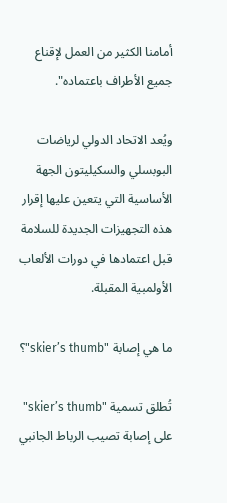أمامنا الكثير من العمل لإقناع جميع الأطراف باعتماده".

ويُعد الاتحاد الدولي لرياضات البوبسلي والسكيليتون الجهة الأساسية التي يتعين عليها إقرار هذه التجهيزات الجديدة للسلامة قبل اعتمادها في دورات الألعاب الأولمبية المقبلة.

ما هي إصابة "skier’s thumb"؟

تُطلق تسمية "skier’s thumb" على إصابة تصيب الرباط الجانبي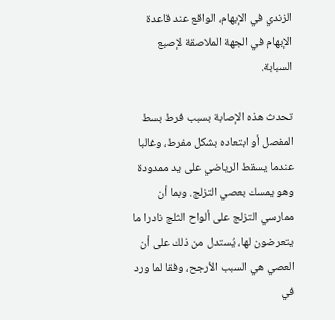الزندي في الإبهام، الواقع عند قاعدة الإبهام في الجهة الملاصقة لإصبع السبابة.

تحدث هذه الإصابة بسبب فرط بسط المفصل أو ابتعاده بشكل مفرط، وغالبا عندما يسقط الرياضي على يد ممدودة وهو يمسك بعصي التزلج. وبما أن ممارسي التزلج على ألواح الثلج نادرا ما يتعرضون لها، يُستدل من ذلك على أن العصي هي السبب الأرجح، وفقا لما ورد في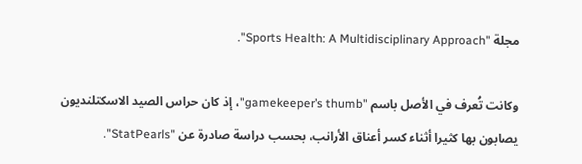مجلة "Sports Health: A Multidisciplinary Approach".

وكانت تُعرف في الأصل باسم "gamekeeper’s thumb"، إذ كان حراس الصيد الاسكتلنديون يصابون بها كثيرا أثناء كسر أعناق الأرانب، بحسب دراسة صادرة عن "StatPearls".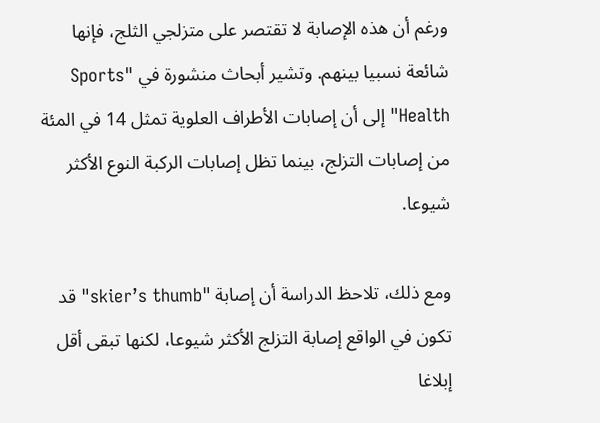ورغم أن هذه الإصابة لا تقتصر على متزلجي الثلج، فإنها شائعة نسبيا بينهم. وتشير أبحاث منشورة في "Sports Health" إلى أن إصابات الأطراف العلوية تمثل 14 في المئة من إصابات التزلج، بينما تظل إصابات الركبة النوع الأكثر شيوعا.

ومع ذلك، تلاحظ الدراسة أن إصابة "skier’s thumb" قد تكون في الواقع إصابة التزلج الأكثر شيوعا، لكنها تبقى أقل إبلاغا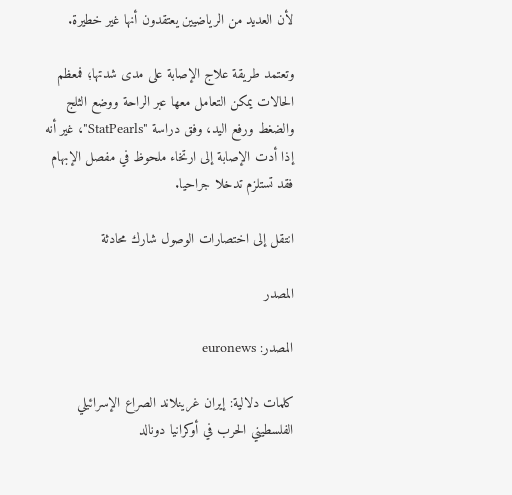لأن العديد من الرياضيين يعتقدون أنها غير خطيرة.

وتعتمد طريقة علاج الإصابة على مدى شدتها؛ فمعظم الحالات يمكن التعامل معها عبر الراحة ووضع الثلج والضغط ورفع اليد، وفق دراسة "StatPearls"، غير أنه إذا أدت الإصابة إلى ارتخاء ملحوظ في مفصل الإبهام فقد تستلزم تدخلا جراحيا.

انتقل إلى اختصارات الوصول شارك محادثة

المصدر

المصدر: euronews

كلمات دلالية: إيران غرينلاند الصراع الإسرائيلي الفلسطيني الحرب في أوكرانيا دونالد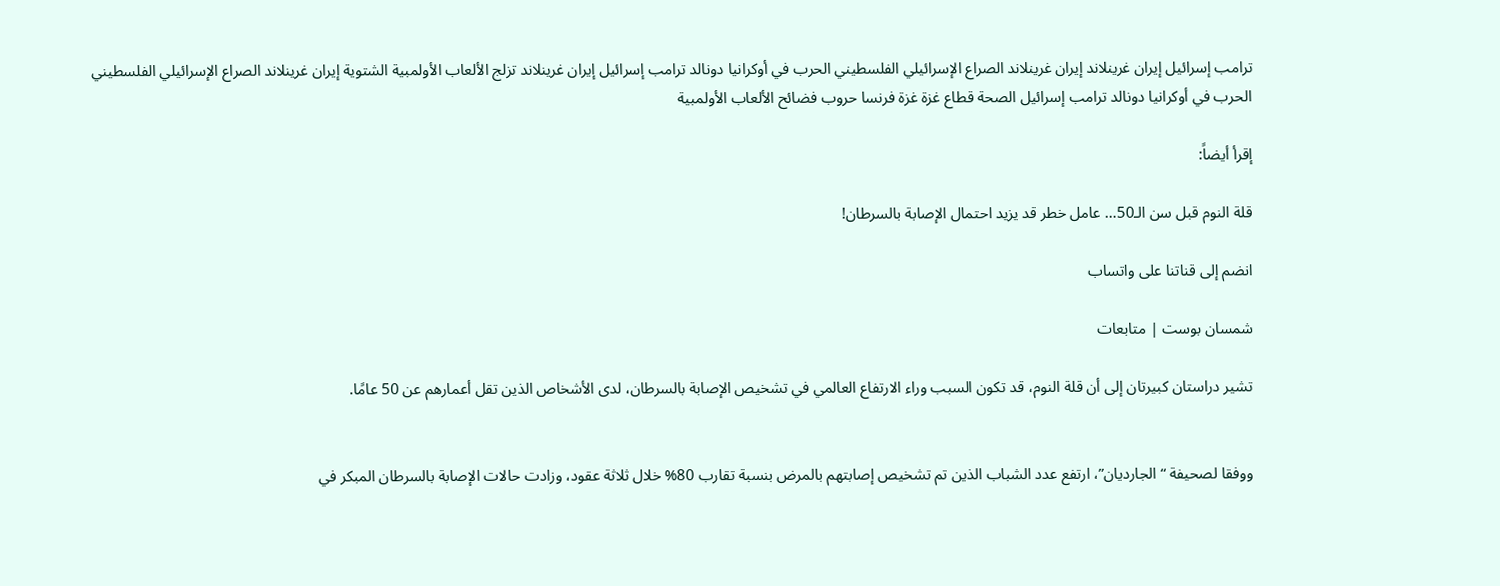ترامب إسرائيل إيران غرينلاند إيران غرينلاند الصراع الإسرائيلي الفلسطيني الحرب في أوكرانيا دونالد ترامب إسرائيل إيران غرينلاند تزلج الألعاب الأولمبية الشتوية إيران غرينلاند الصراع الإسرائيلي الفلسطيني الحرب في أوكرانيا دونالد ترامب إسرائيل الصحة قطاع غزة غزة فرنسا حروب فضائح الألعاب الأولمبیة

إقرأ أيضاً:

قلة النوم قبل سن الـ50… عامل خطر قد يزيد احتمال الإصابة بالسرطان!

انضم إلى قناتنا على واتساب

شمسان بوست | متابعات

تشير دراستان كبيرتان إلى أن قلة النوم، قد تكون السبب وراء الارتفاع العالمي في تشخيص الإصابة بالسرطان، لدى الأشخاص الذين تقل أعمارهم عن 50 عامًا.


ووفقا لصحيفة “الجارديان”، ارتفع عدد الشباب الذين تم تشخيص إصابتهم بالمرض بنسبة تقارب 80% خلال ثلاثة عقود، وزادت حالات الإصابة بالسرطان المبكر في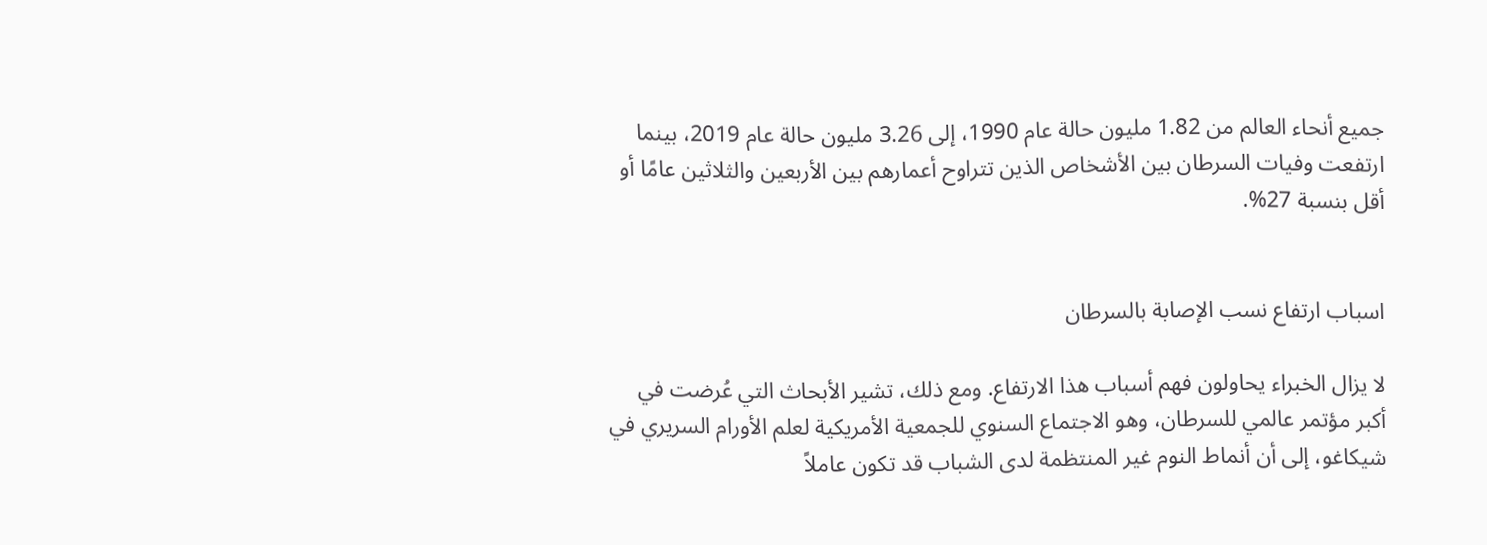جميع أنحاء العالم من 1.82 مليون حالة عام 1990، إلى 3.26 مليون حالة عام 2019، بينما ارتفعت وفيات السرطان بين الأشخاص الذين تتراوح أعمارهم بين الأربعين والثلاثين عامًا أو أقل بنسبة 27%.


اسباب ارتفاع نسب الإصابة بالسرطان

لا يزال الخبراء يحاولون فهم أسباب هذا الارتفاع. ومع ذلك، تشير الأبحاث التي عُرضت في أكبر مؤتمر عالمي للسرطان، وهو الاجتماع السنوي للجمعية الأمريكية لعلم الأورام السريري في شيكاغو، إلى أن أنماط النوم غير المنتظمة لدى الشباب قد تكون عاملاً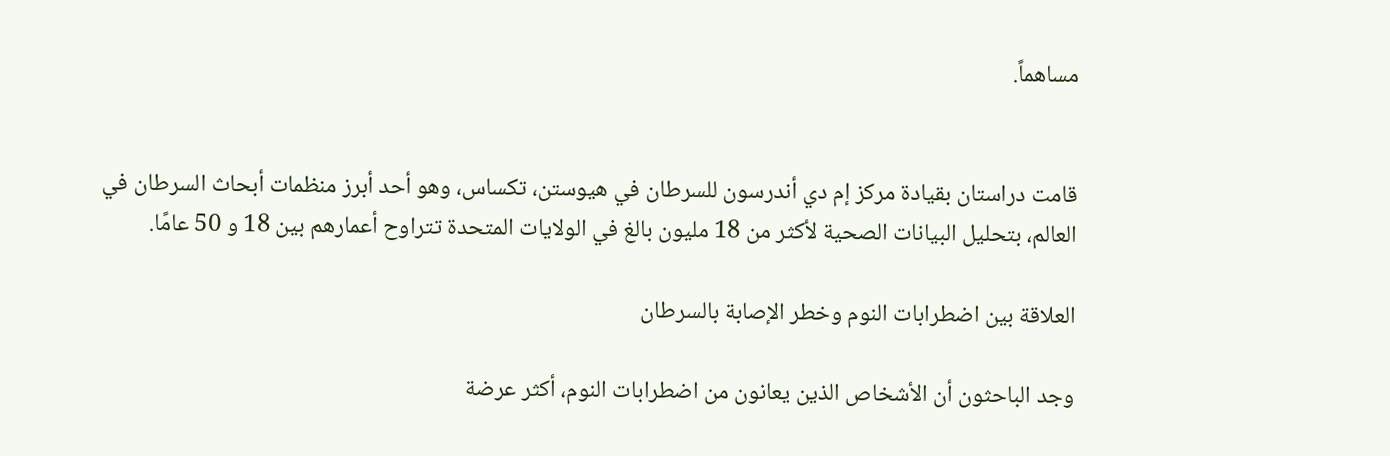مساهماً.


قامت دراستان بقيادة مركز إم دي أندرسون للسرطان في هيوستن، تكساس، وهو أحد أبرز منظمات أبحاث السرطان في العالم، بتحليل البيانات الصحية لأكثر من 18 مليون بالغ في الولايات المتحدة تتراوح أعمارهم بين 18 و 50 عامًا.

العلاقة بين اضطرابات النوم وخطر الإصابة بالسرطان

وجد الباحثون أن الأشخاص الذين يعانون من اضطرابات النوم، أكثر عرضة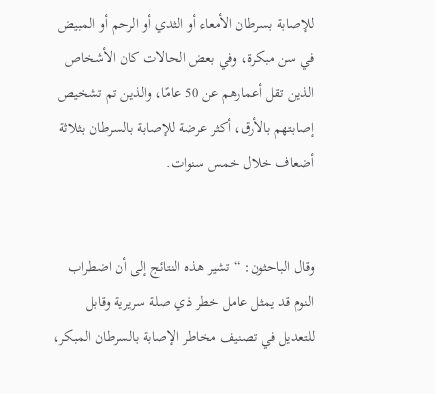للإصابة بسرطان الأمعاء أو الثدي أو الرحم أو المبيض في سن مبكرة، وفي بعض الحالات كان الأشخاص الذين تقل أعمارهم عن 50 عامًا، والذين تم تشخيص إصابتهم بالأرق، أكثر عرضة للإصابة بالسرطان بثلاثة أضعاف خلال خمس سنوات.


وقال الباحثون: “تشير هذه النتائج إلى أن اضطراب النوم قد يمثل عامل خطر ذي صلة سريرية وقابل للتعديل في تصنيف مخاطر الإصابة بالسرطان المبكر،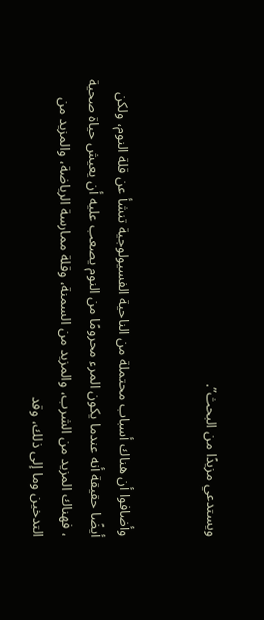ويستدعي مزيدًا من البحث”.


وأضافوا أن هناك أسباب محتملة من الناحية الفسيولوجية تنشأ عن قلة النوم، ولكن أيضًا حقيقة أنه عندما يكون المرء محرومًا من النوم يصعب عليه أن يعيش حياة صحية ، فهناك المزيد من الشرب، والمزيد من السمنة، وقلة ممارسة الرياضة، والمزيد من التدخين وما إلى ذلك، وقد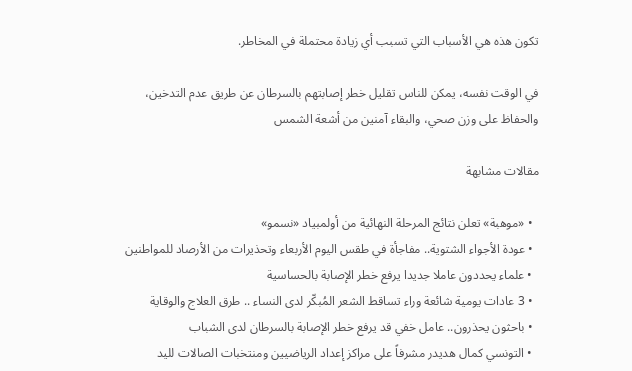تكون هذه هي الأسباب التي تسبب أي زيادة محتملة في المخاطر.

في الوقت نفسه، يمكن للناس تقليل خطر إصابتهم بالسرطان عن طريق عدم التدخين، والحفاظ على وزن صحي، والبقاء آمنين من أشعة الشمس

مقالات مشابهة

  • «موهبة» تعلن نتائج المرحلة النهائية من أولمبياد «نسمو»
  • عودة الأجواء الشتوية.. مفاجأة في طقس اليوم الأربعاء وتحذيرات من الأرصاد للمواطنين
  • علماء يحددون عاملا جديدا يرفع خطر الإصابة بالحساسية
  • 3 عادات يومية شائعة وراء تساقط الشعر المُبكّر لدى النساء .. طرق العلاج والوقاية
  • باحثون يحذرون.. عامل خفي قد يرفع خطر الإصابة بالسرطان لدى الشباب
  • التونسي كمال هديدر مشرفاً على مراكز إعداد الرياضيين ومنتخبات الصالات لليد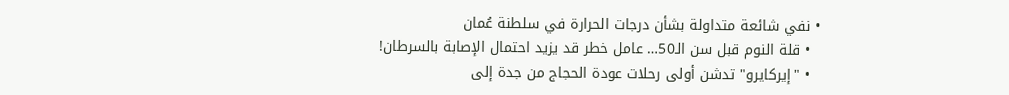• نفي شائعة متداولة بشأن درجات الحرارة في سلطنة عُمان
  • قلة النوم قبل سن الـ50… عامل خطر قد يزيد احتمال الإصابة بالسرطان!
  • "إيركايرو" تدشن أولى رحلات عودة الحجاج من جدة إلى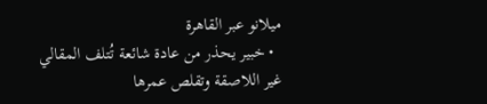ميلانو عبر القاهرة
  • خبير يحذر من عادة شائعة تُتلف المقالي غير اللاصقة وتقلص عمرها